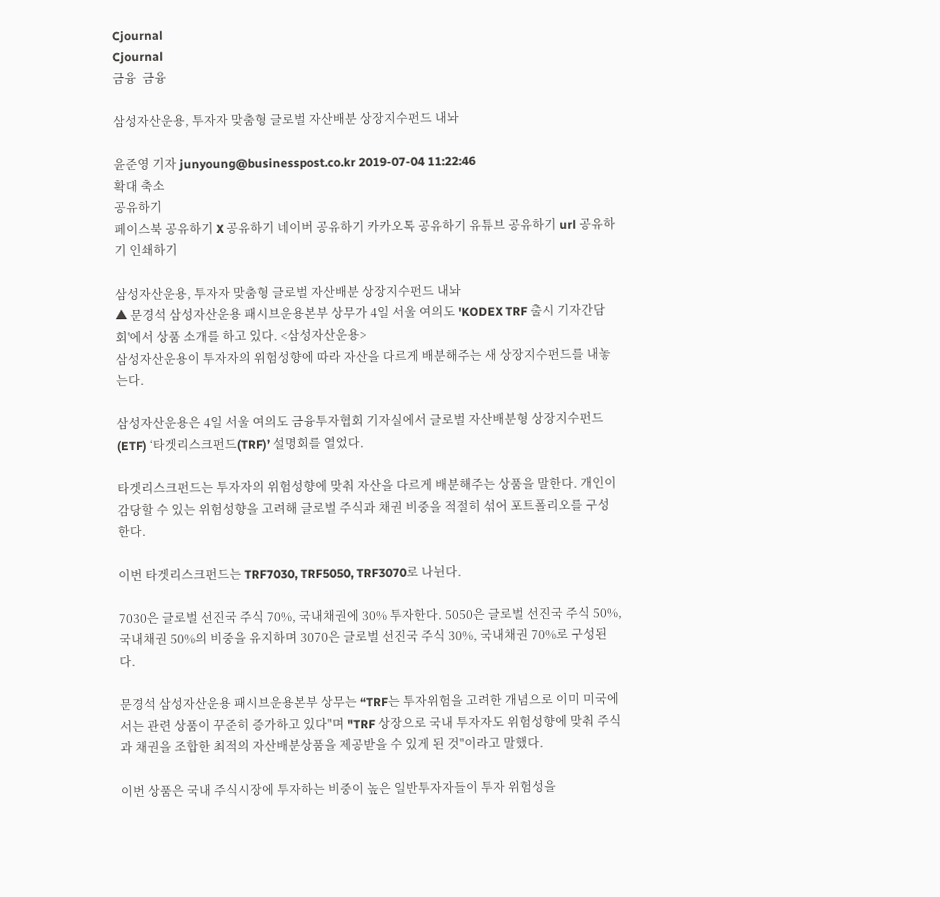Cjournal
Cjournal
금융  금융

삼성자산운용, 투자자 맞춤형 글로벌 자산배분 상장지수펀드 내놔

윤준영 기자 junyoung@businesspost.co.kr 2019-07-04 11:22:46
확대 축소
공유하기
페이스북 공유하기 X 공유하기 네이버 공유하기 카카오톡 공유하기 유튜브 공유하기 url 공유하기 인쇄하기

삼성자산운용, 투자자 맞춤형 글로벌 자산배분 상장지수펀드 내놔
▲ 문경석 삼성자산운용 패시브운용본부 상무가 4일 서울 여의도 'KODEX TRF 출시 기자간담회'에서 상품 소개를 하고 있다. <삼성자산운용>
삼성자산운용이 투자자의 위험성향에 따라 자산을 다르게 배분해주는 새 상장지수펀드를 내놓는다.

삼성자산운용은 4일 서울 여의도 금융투자협회 기자실에서 글로벌 자산배분형 상장지수펀드(ETF) ‘타겟리스크펀드(TRF)’ 설명회를 열었다.

타겟리스크펀드는 투자자의 위험성향에 맞춰 자산을 다르게 배분해주는 상품을 말한다. 개인이 감당할 수 있는 위험성향을 고려해 글로벌 주식과 채권 비중을 적절히 섞어 포트폴리오를 구성한다.

이번 타겟리스크펀드는 TRF7030, TRF5050, TRF3070로 나뉜다.

7030은 글로벌 선진국 주식 70%, 국내채권에 30% 투자한다. 5050은 글로벌 선진국 주식 50%, 국내채권 50%의 비중을 유지하며 3070은 글로벌 선진국 주식 30%, 국내채권 70%로 구성된다.

문경석 삼성자산운용 패시브운용본부 상무는 “TRF는 투자위험을 고려한 개념으로 이미 미국에서는 관련 상품이 꾸준히 증가하고 있다"며 "TRF 상장으로 국내 투자자도 위험성향에 맞춰 주식과 채권을 조합한 최적의 자산배분상품을 제공받을 수 있게 된 것"이라고 말했다.

이번 상품은 국내 주식시장에 투자하는 비중이 높은 일반투자자들이 투자 위험성을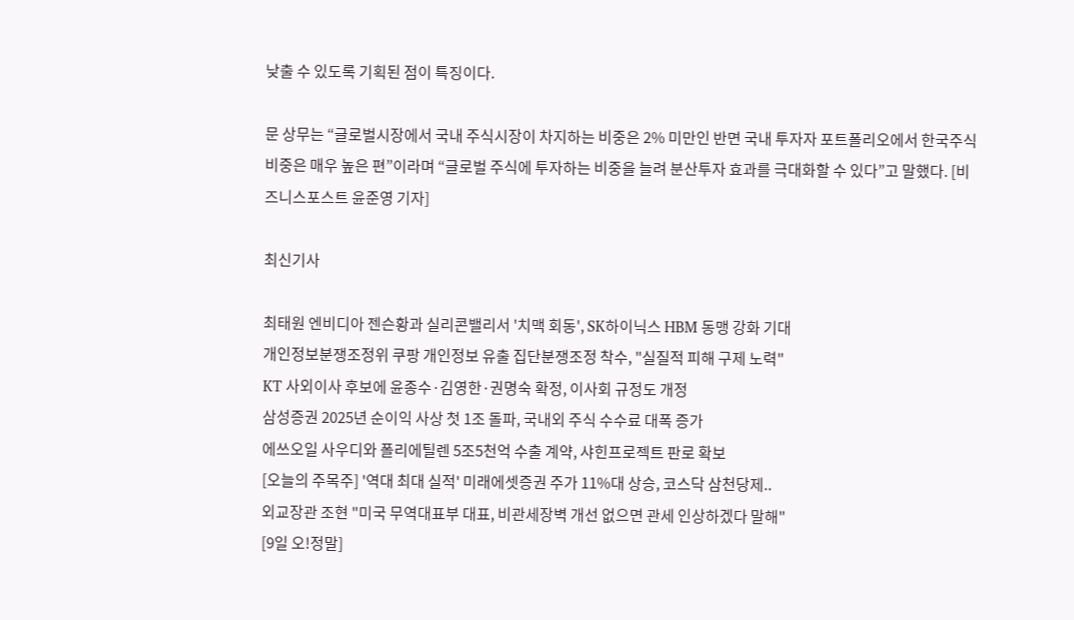낮출 수 있도록 기획된 점이 특징이다.

문 상무는 “글로벌시장에서 국내 주식시장이 차지하는 비중은 2% 미만인 반면 국내 투자자 포트폴리오에서 한국주식 비중은 매우 높은 편”이라며 “글로벌 주식에 투자하는 비중을 늘려 분산투자 효과를 극대화할 수 있다”고 말했다. [비즈니스포스트 윤준영 기자]

최신기사

최태원 엔비디아 젠슨황과 실리콘밸리서 '치맥 회동', SK하이닉스 HBM 동맹 강화 기대
개인정보분쟁조정위 쿠팡 개인정보 유출 집단분쟁조정 착수, "실질적 피해 구제 노력"
KT 사외이사 후보에 윤종수·김영한·권명숙 확정, 이사회 규정도 개정
삼성증권 2025년 순이익 사상 첫 1조 돌파, 국내외 주식 수수료 대폭 증가
에쓰오일 사우디와 폴리에틸렌 5조5천억 수출 계약, 샤힌프로젝트 판로 확보
[오늘의 주목주] '역대 최대 실적' 미래에셋증권 주가 11%대 상승, 코스닥 삼천당제..
외교장관 조현 "미국 무역대표부 대표, 비관세장벽 개선 없으면 관세 인상하겠다 말해"
[9일 오!정말]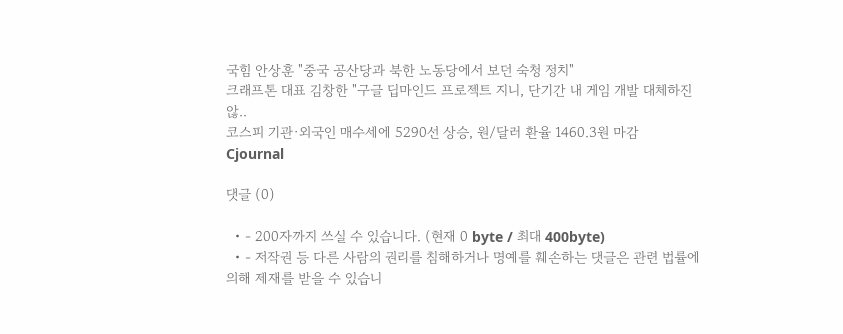국힘 안상훈 "중국 공산당과 북한 노동당에서 보던 숙청 정치"
크래프톤 대표 김창한 "구글 딥마인드 프로젝트 지니, 단기간 내 게임 개발 대체하진 않..
코스피 기관·외국인 매수세에 5290선 상승, 원/달러 환율 1460.3원 마감
Cjournal

댓글 (0)

  • - 200자까지 쓰실 수 있습니다. (현재 0 byte / 최대 400byte)
  • - 저작권 등 다른 사람의 권리를 침해하거나 명예를 훼손하는 댓글은 관련 법률에 의해 제재를 받을 수 있습니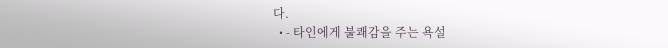다.
  • - 타인에게 불쾌감을 주는 욕설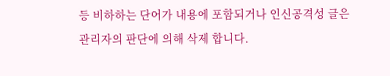등 비하하는 단어가 내용에 포함되거나 인신공격성 글은 관리자의 판단에 의해 삭제 합니다.